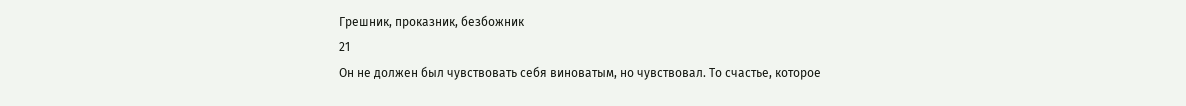Грешник, проказник, безбожник
21
Он не должен был чувствовать себя виноватым, но чувствовал. То счастье, которое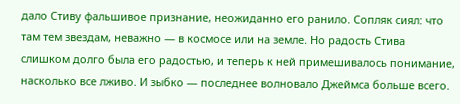дало Стиву фальшивое признание, неожиданно его ранило. Сопляк сиял: что там тем звездам, неважно — в космосе или на земле. Но радость Стива слишком долго была его радостью, и теперь к ней примешивалось понимание, насколько все лживо. И зыбко — последнее волновало Джеймса больше всего.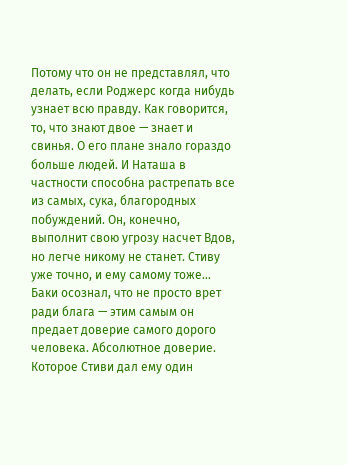Потому что он не представлял, что делать, если Роджерс когда нибудь узнает всю правду. Как говорится, то, что знают двое — знает и свинья. О его плане знало гораздо больше людей. И Наташа в частности способна растрепать все из самых, сука, благородных побуждений. Он, конечно, выполнит свою угрозу насчет Вдов, но легче никому не станет. Стиву уже точно, и ему самому тоже… Баки осознал, что не просто врет ради блага — этим самым он предает доверие самого дорого человека. Абсолютное доверие. Которое Стиви дал ему один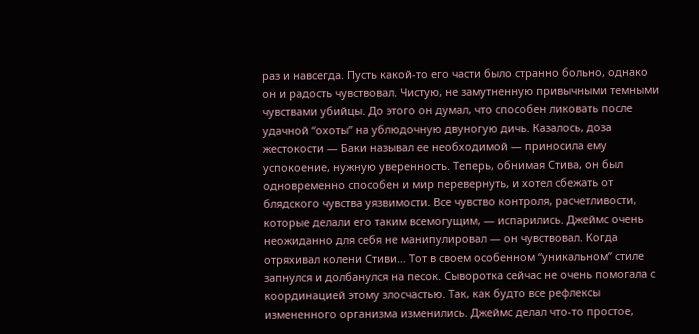раз и навсегда. Пусть какой-то его части было странно больно, однако он и радость чувствовал. Чистую, не замутненную привычными темными чувствами убийцы. До этого он думал, что способен ликовать после удачной “охоты” на ублюдочную двуногую дичь. Казалось, доза жестокости — Баки называл ее необходимой — приносила ему успокоение, нужную уверенность. Теперь, обнимая Стива, он был одновременно способен и мир перевернуть, и хотел сбежать от блядского чувства уязвимости. Все чувство контроля, расчетливости, которые делали его таким всемогущим, — испарились. Джеймс очень неожиданно для себя не манипулировал — он чувствовал. Когда отряхивал колени Стиви… Тот в своем особенном “уникальном” стиле запнулся и долбанулся на песок. Сыворотка сейчас не очень помогала с координацией этому злосчастью. Так, как будто все рефлексы измененного организма изменились. Джеймс делал что-то простое,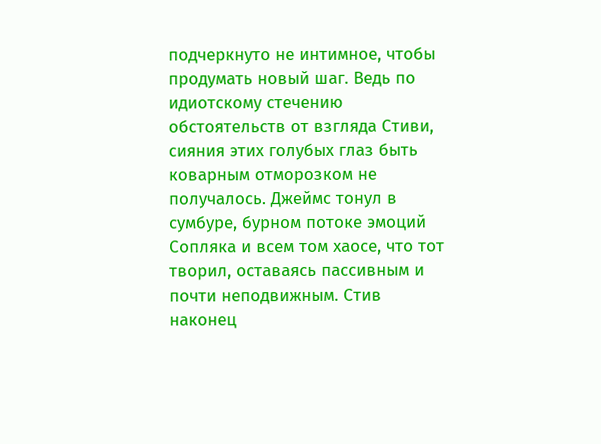подчеркнуто не интимное, чтобы продумать новый шаг. Ведь по идиотскому стечению обстоятельств от взгляда Стиви, сияния этих голубых глаз быть коварным отморозком не получалось. Джеймс тонул в сумбуре, бурном потоке эмоций Сопляка и всем том хаосе, что тот творил, оставаясь пассивным и почти неподвижным. Стив наконец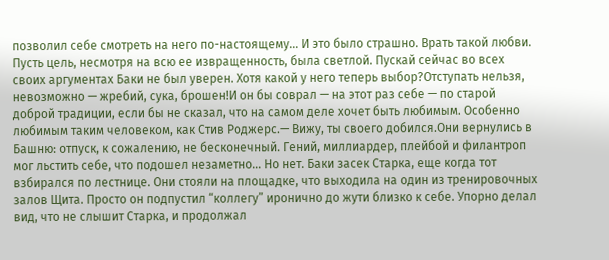позволил себе смотреть на него по-настоящему… И это было страшно. Врать такой любви. Пусть цель, несмотря на всю ее извращенность, была светлой. Пускай сейчас во всех своих аргументах Баки не был уверен. Хотя какой у него теперь выбор?Отступать нельзя, невозможно — жребий, сука, брошен!И он бы соврал — на этот раз себе — по старой доброй традиции, если бы не сказал, что на самом деле хочет быть любимым. Особенно любимым таким человеком, как Стив Роджерс.— Вижу, ты своего добился.Они вернулись в Башню: отпуск, к сожалению, не бесконечный. Гений, миллиардер, плейбой и филантроп мог льстить себе, что подошел незаметно… Но нет. Баки засек Старка, еще когда тот взбирался по лестнице. Они стояли на площадке, что выходила на один из тренировочных залов Щита. Просто он подпустил “коллегу” иронично до жути близко к себе. Упорно делал вид, что не слышит Старка, и продолжал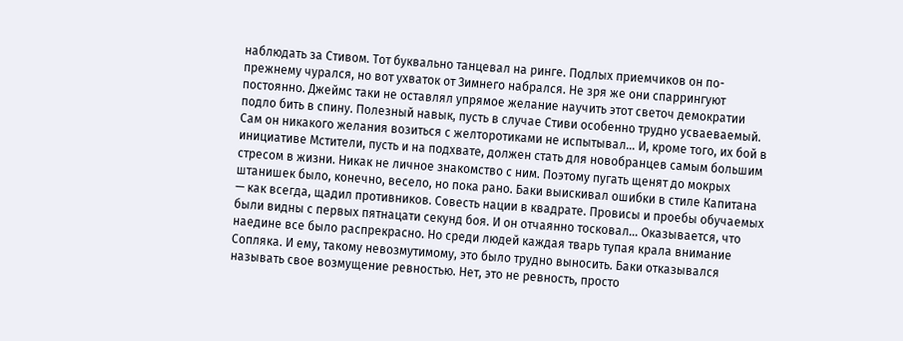наблюдать за Стивом. Тот буквально танцевал на ринге. Подлых приемчиков он по-прежнему чурался, но вот ухваток от Зимнего набрался. Не зря же они спаррингуют постоянно. Джеймс таки не оставлял упрямое желание научить этот светоч демократии подло бить в спину. Полезный навык, пусть в случае Стиви особенно трудно усваеваемый. Сам он никакого желания возиться с желторотиками не испытывал… И, кроме того, их бой в инициативе Мстители, пусть и на подхвате, должен стать для новобранцев самым большим стресом в жизни. Никак не личное знакомство с ним. Поэтому пугать щенят до мокрых штанишек было, конечно, весело, но пока рано. Баки выискивал ошибки в стиле Капитана — как всегда, щадил противников. Совесть нации в квадрате. Провисы и проебы обучаемых были видны с первых пятнацати секунд боя. И он отчаянно тосковал… Оказывается, что наедине все было распрекрасно. Но среди людей каждая тварь тупая крала внимание Сопляка. И ему, такому невозмутимому, это было трудно выносить. Баки отказывался называть свое возмущение ревностью. Нет, это не ревность, просто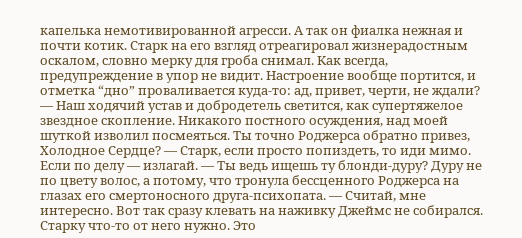капелька немотивированной агресси. А так он фиалка нежная и почти котик. Старк на его взгляд отреагировал жизнерадостным оскалом, словно мерку для гроба снимал. Как всегда, предупреждение в упор не видит. Настроение вообще портится, и отметка “дно” проваливается куда-то: ад, привет, черти, не ждали? — Наш ходячий устав и добродетель светится, как супертяжелое звездное скопление. Никакого постного осуждения, над моей шуткой изволил посмеяться. Ты точно Роджерса обратно привез, Холодное Сердце? — Старк, если просто попиздеть, то иди мимо. Если по делу — излагай. — Ты ведь ищешь ту блонди-дуру? Дуру не по цвету волос, а потому, что тронула бессценного Роджерса на глазах его смертоносного друга-психопата. — Считай, мне интересно. Вот так сразу клевать на наживку Джеймс не собирался. Старку что-то от него нужно. Это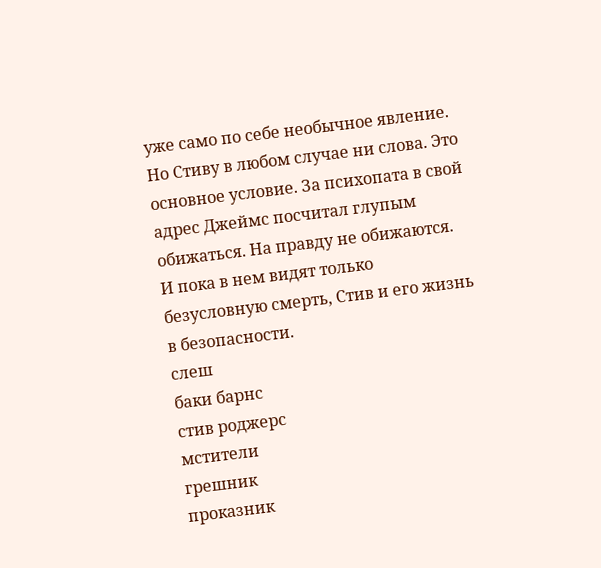уже само по себе необычное явление. Но Стиву в любом случае ни слова. Это основное условие. За психопата в свой адрес Джеймс посчитал глупым обижаться. На правду не обижаются. И пока в нем видят только безусловную смерть, Стив и его жизнь в безопасности.
слеш
баки барнс
стив роджерс
мстители
грешник
проказник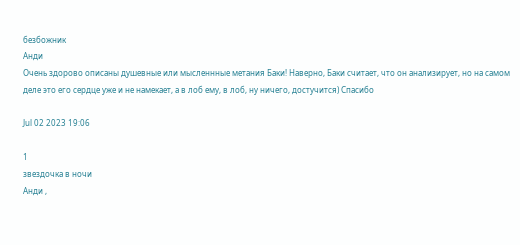безбожник
Анди
Очень здорово описаны душевные или мысленнные метания Баки! Наверно, Баки считает, что он анализирует, но на самом деле это его сердце уже и не намекает, а в лоб ему, в лоб, ну ничего, достучится) Спасибо

Jul 02 2023 19:06

1
звездочка в ночи
Анди ,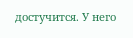достучится. У него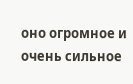оно огромное и очень сильное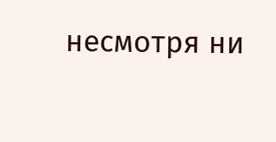несмотря ни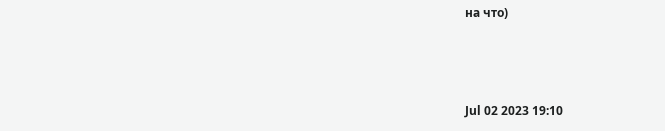на что)



Jul 02 2023 19:10